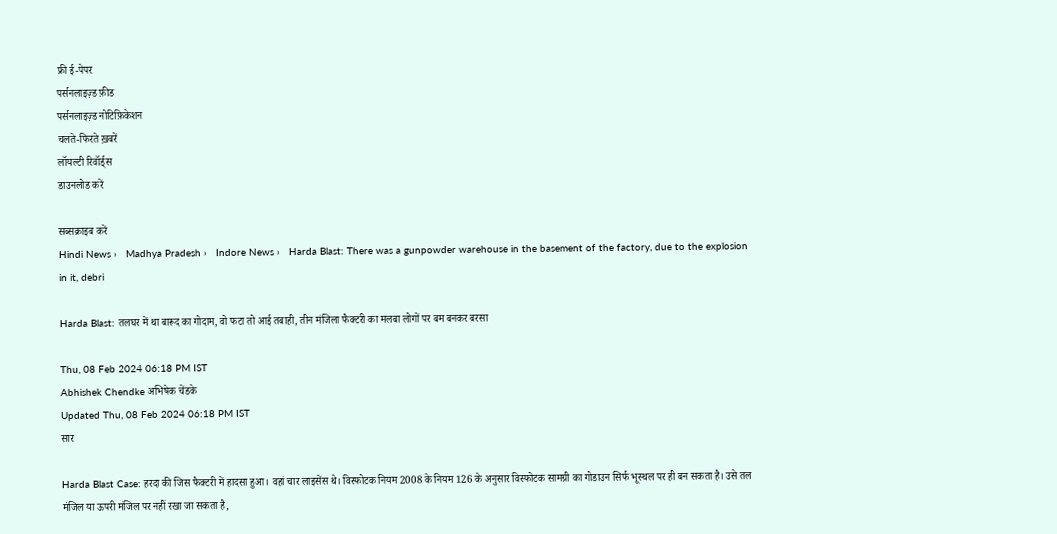फ्री ई-पेपर
पर्सनलाइज़्ड फ़ीड
पर्सनलाइज़्ड नोटिफ़िकेशन
चलते-फिरते ख़बरें
लॉयल्टी रिवॉर्ड्स
डाउनलोड करें

सब्सक्राइब करें
Hindi News ›   Madhya Pradesh ›   Indore News ›   Harda Blast: There was a gunpowder warehouse in the basement of the factory, due to the explosion in it, debri

Harda Blast: तलघर में था बारूद का गोदाम, वो फटा तो आई तबाही, तीन मंजिला फैक्टरी का मलबा लोगों पर बम बनकर बरसा

Thu, 08 Feb 2024 06:18 PM IST
Abhishek Chendke अभिषेक चेंडके
Updated Thu, 08 Feb 2024 06:18 PM IST
सार

Harda Blast Case: हरदा की जिस फैक्टरी में हादसा हुआ। वहां चार लाइसेंस थे। विस्फोटक नियम 2008 के नियम 126 के अनुसार विस्फोटक सामग्री का गोडाउन सिर्फ भूस्थल पर ही बन सकता है। उसे तल मंजिल या ऊपरी मंजिल पर नहीं रखा जा सकता है,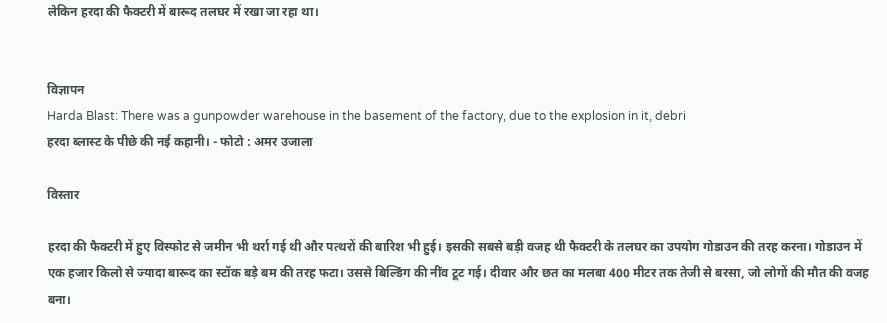लेकिन हरदा की फैक्टरी में बारूद तलघर में रखा जा रहा था।


विज्ञापन
Harda Blast: There was a gunpowder warehouse in the basement of the factory, due to the explosion in it, debri
हरदा ब्लास्ट के पीछे की नई कहानी। - फोटो : अमर उजाला

विस्तार

हरदा की फैक्टरी में हुए विस्फोट से जमीन भी थर्रा गई थी और पत्थरों की बारिश भी हुई। इसकी सबसे बड़ी वजह थी फैक्टरी के तलघर का उपयोग गोडाउन की तरह करना। गोडाउन में एक हजार किलो से ज्यादा बारूद का स्टॉक बड़े बम की तरह फटा। उससे बिल्डिंग की नींव टूट गई। दीवार और छत का मलबा 400 मीटर तक तेजी से बरसा, जो लोगों की मौत की वजह बना।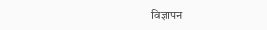विज्ञापन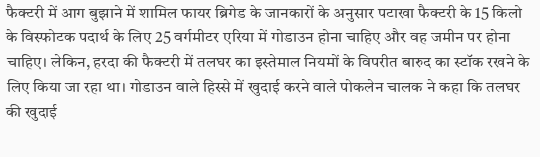फैक्टरी में आग बुझाने में शामिल फायर ब्रिगेड के जानकारों के अनुसार पटाखा फैक्टरी के 15 किलो के विस्फोटक पदार्थ के लिए 25 वर्गमीटर एरिया में गोडाउन होना चाहिए और वह जमीन पर होना चाहिए। लेकिन, हरदा की फैक्टरी में तलघर का इस्तेमाल नियमों के विपरीत बारुद का स्टॉक रखने के लिए किया जा रहा था। गोडाउन वाले हिस्से में खुदाई करने वाले पोकलेन चालक ने कहा कि तलघर की खुदाई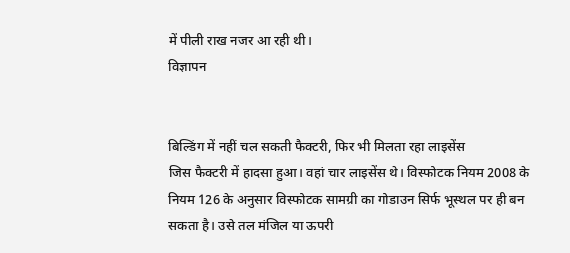में पीली राख नजर आ रही थी।
विज्ञापन


बिल्डिंग में नहीं चल सकती फैक्टरी, फिर भी मिलता रहा लाइसेंस
जिस फैक्टरी में हादसा हुआ। वहां चार लाइसेंस थे। विस्फोटक नियम 2008 के नियम 126 के अनुसार विस्फोटक सामग्री का गोडाउन सिर्फ भूस्थल पर ही बन सकता है। उसे तल मंजिल या ऊपरी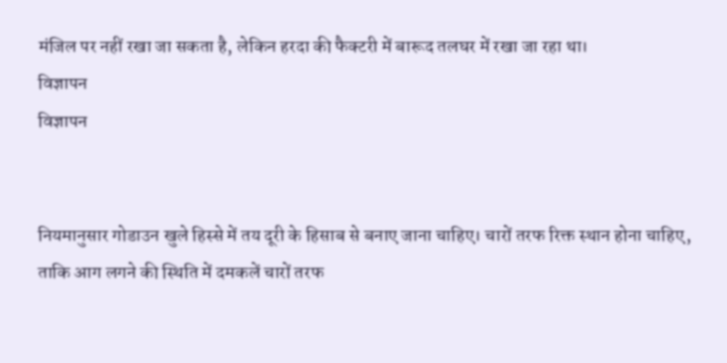मंजिल पर नहीं रखा जा सकता है, लेकिन हरदा की फैक्टरी में बारूद तलघर में रखा जा रहा था।
विज्ञापन
विज्ञापन


नियमानुसार गोडाउन खुले हिस्से में तय दूरी के हिसाब से बनाए जाना चाहिए। चारों तरफ रिक्त स्थान होना चाहिए, ताकि आग लगने की स्थिति में दमकलें चारों तरफ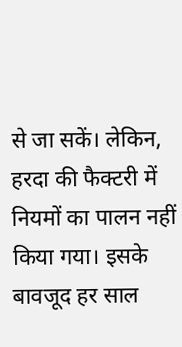से जा सकें। लेकिन, हरदा की फैक्टरी में नियमों का पालन नहीं किया गया। इसके बावजूद हर साल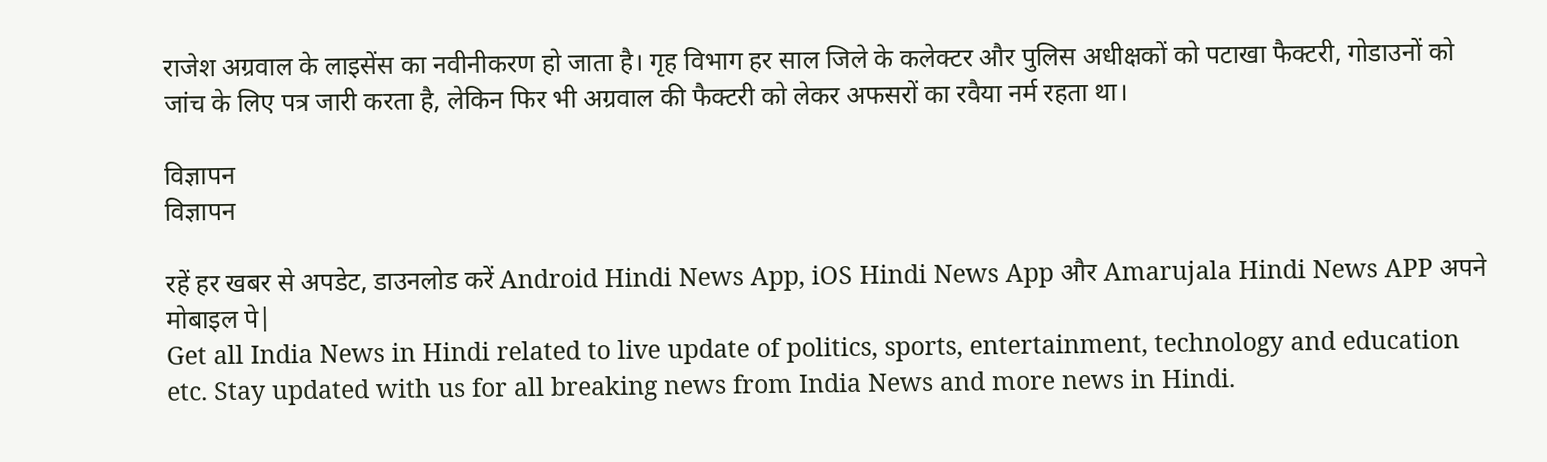राजेश अग्रवाल के लाइसेंस का नवीनीकरण हो जाता है। गृह विभाग हर साल जिले के कलेक्टर और पुलिस अधीक्षकों को पटाखा फैक्टरी, गोडाउनों को जांच के लिए पत्र जारी करता है, लेकिन फिर भी अग्रवाल की फैक्टरी को लेकर अफसरों का रवैया नर्म रहता था।

विज्ञापन
विज्ञापन

रहें हर खबर से अपडेट, डाउनलोड करें Android Hindi News App, iOS Hindi News App और Amarujala Hindi News APP अपने मोबाइल पे|
Get all India News in Hindi related to live update of politics, sports, entertainment, technology and education etc. Stay updated with us for all breaking news from India News and more news in Hindi.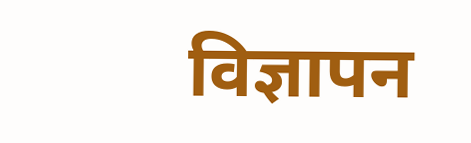विज्ञापन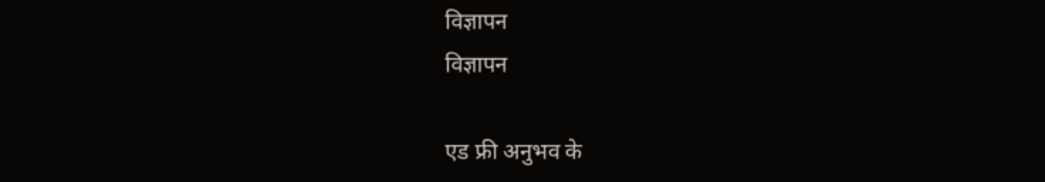विज्ञापन
विज्ञापन

एड फ्री अनुभव के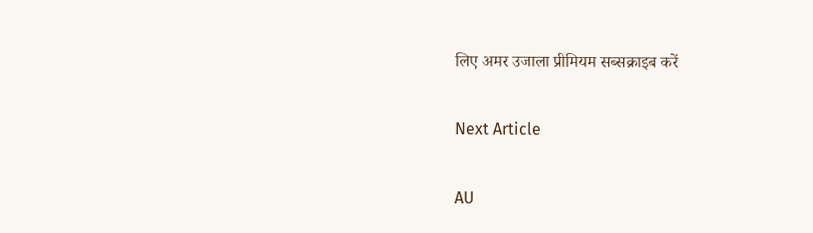लिए अमर उजाला प्रीमियम सब्सक्राइब करें

Next Article

AU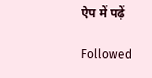ऐप में पढ़ें

Followed